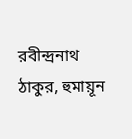রবীন্দ্রনাথ ঠাকুর, হুমায়ূন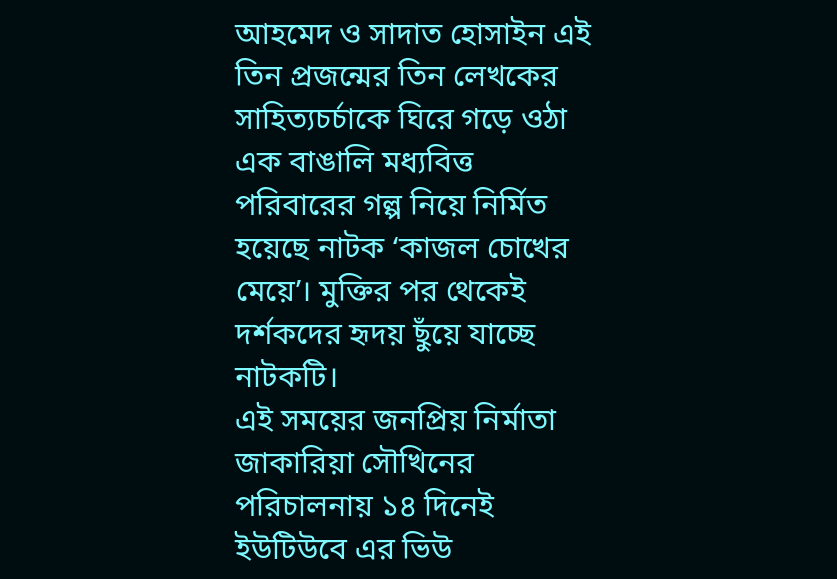আহমেদ ও সাদাত হোসাইন এই তিন প্রজন্মের তিন লেখকের সাহিত্যচর্চাকে ঘিরে গড়ে ওঠা এক বাঙালি মধ্যবিত্ত পরিবারের গল্প নিয়ে নির্মিত হয়েছে নাটক ‘কাজল চোখের মেয়ে’। মুক্তির পর থেকেই দর্শকদের হৃদয় ছুঁয়ে যাচ্ছে নাটকটি।
এই সময়ের জনপ্রিয় নির্মাতা জাকারিয়া সৌখিনের পরিচালনায় ১৪ দিনেই ইউটিউবে এর ভিউ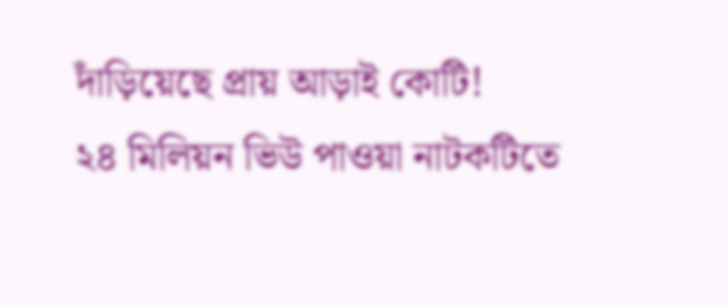দাঁড়িয়েছে প্রায় আড়াই কোটি!
২৪ মিলিয়ন ভিউ পাওয়া নাটকটিতে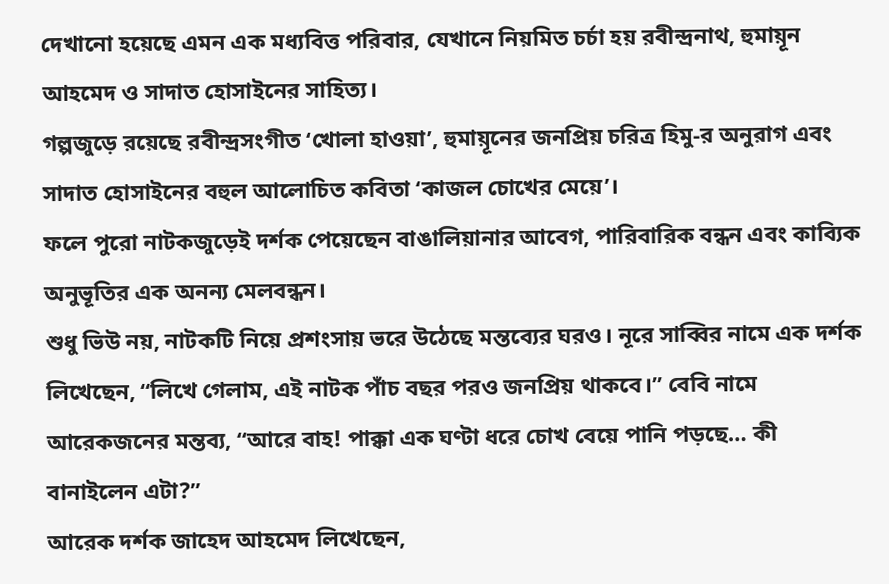দেখানো হয়েছে এমন এক মধ্যবিত্ত পরিবার, যেখানে নিয়মিত চর্চা হয় রবীন্দ্রনাথ, হুমায়ূন আহমেদ ও সাদাত হোসাইনের সাহিত্য।
গল্পজুড়ে রয়েছে রবীন্দ্রসংগীত ‘খোলা হাওয়া’, হুমায়ূনের জনপ্রিয় চরিত্র হিমু-র অনুরাগ এবং সাদাত হোসাইনের বহুল আলোচিত কবিতা ‘কাজল চোখের মেয়ে’।
ফলে পুরো নাটকজুড়েই দর্শক পেয়েছেন বাঙালিয়ানার আবেগ, পারিবারিক বন্ধন এবং কাব্যিক অনুভূতির এক অনন্য মেলবন্ধন।
শুধু ভিউ নয়, নাটকটি নিয়ে প্রশংসায় ভরে উঠেছে মন্তব্যের ঘরও। নূরে সাব্বির নামে এক দর্শক লিখেছেন, “লিখে গেলাম, এই নাটক পাঁচ বছর পরও জনপ্রিয় থাকবে।” বেবি নামে আরেকজনের মন্তব্য, “আরে বাহ! পাক্কা এক ঘণ্টা ধরে চোখ বেয়ে পানি পড়ছে… কী বানাইলেন এটা?”
আরেক দর্শক জাহেদ আহমেদ লিখেছেন,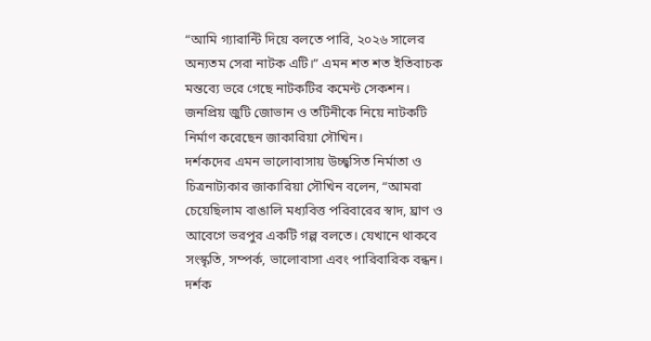“আমি গ্যারান্টি দিয়ে বলতে পারি, ২০২৬ সালের অন্যতম সেরা নাটক এটি।” এমন শত শত ইতিবাচক মন্তব্যে ভরে গেছে নাটকটির কমেন্ট সেকশন।
জনপ্রিয় জুটি জোভান ও তটিনীকে নিয়ে নাটকটি নির্মাণ করেছেন জাকারিয়া সৌখিন।
দর্শকদের এমন ভালোবাসায় উচ্ছ্বসিত নির্মাতা ও চিত্রনাট্যকার জাকারিয়া সৌখিন বলেন, “আমরা চেয়েছিলাম বাঙালি মধ্যবিত্ত পরিবারের স্বাদ, ঘ্রাণ ও আবেগে ভরপুর একটি গল্প বলতে। যেখানে থাকবে সংস্কৃতি, সম্পর্ক, ভালোবাসা এবং পারিবারিক বন্ধন। দর্শক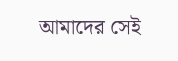আমাদের সেই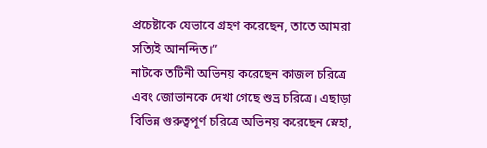প্রচেষ্টাকে যেভাবে গ্রহণ করেছেন, তাতে আমরা সত্যিই আনন্দিত।”
নাটকে তটিনী অভিনয় করেছেন কাজল চরিত্রে এবং জোভানকে দেখা গেছে শুভ্র চরিত্রে। এছাড়া বিভিন্ন গুরুত্বপূর্ণ চরিত্রে অভিনয় করেছেন স্নেহা,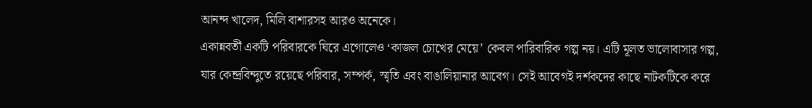আনন্দ খালেদ, মিলি বাশারসহ আরও অনেকে।
একান্নবর্তী একটি পরিবারকে ঘিরে এগোলেও ‘কাজল চোখের মেয়ে’ কেবল পারিবারিক গল্প নয়। এটি মূলত ভালোবাসার গল্প, যার কেন্দ্রবিন্দুতে রয়েছে পরিবার, সম্পর্ক, স্মৃতি এবং বাঙালিয়ানার আবেগ। সেই আবেগই দর্শকদের কাছে নাটকটিকে করে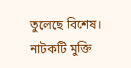তুলেছে বিশেষ।
নাটকটি মুক্তি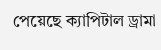পেয়েছে ক্যাপিটাল ড্রামা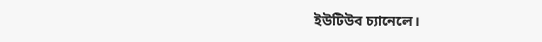ইউটিউব চ্যানেলে।